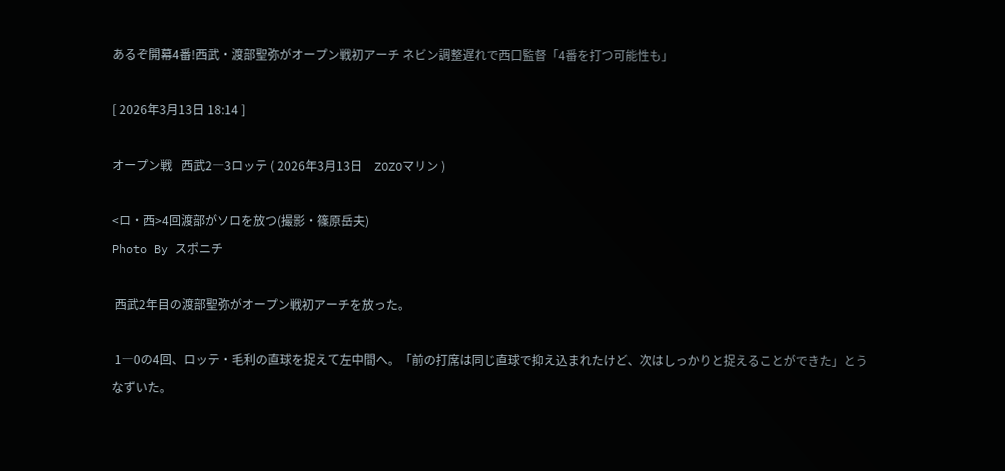あるぞ開幕4番!西武・渡部聖弥がオープン戦初アーチ ネビン調整遅れで西口監督「4番を打つ可能性も」

[ 2026年3月13日 18:14 ]

オープン戦   西武2―3ロッテ ( 2026年3月13日    ZOZOマリン )

<ロ・西>4回渡部がソロを放つ(撮影・篠原岳夫)
Photo By スポニチ

 西武2年目の渡部聖弥がオープン戦初アーチを放った。

 1―0の4回、ロッテ・毛利の直球を捉えて左中間へ。「前の打席は同じ直球で抑え込まれたけど、次はしっかりと捉えることができた」とうなずいた。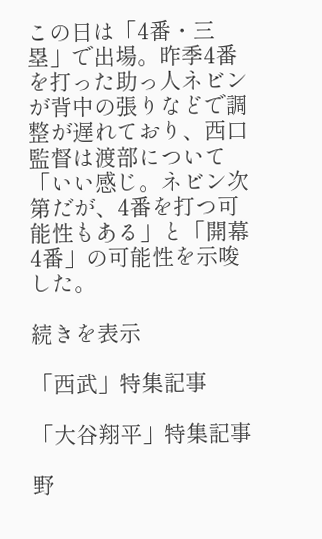この日は「4番・三塁」で出場。昨季4番を打った助っ人ネビンが背中の張りなどで調整が遅れており、西口監督は渡部について「いい感じ。ネビン次第だが、4番を打つ可能性もある」と「開幕4番」の可能性を示唆した。

続きを表示

「西武」特集記事

「大谷翔平」特集記事

野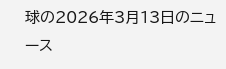球の2026年3月13日のニュース